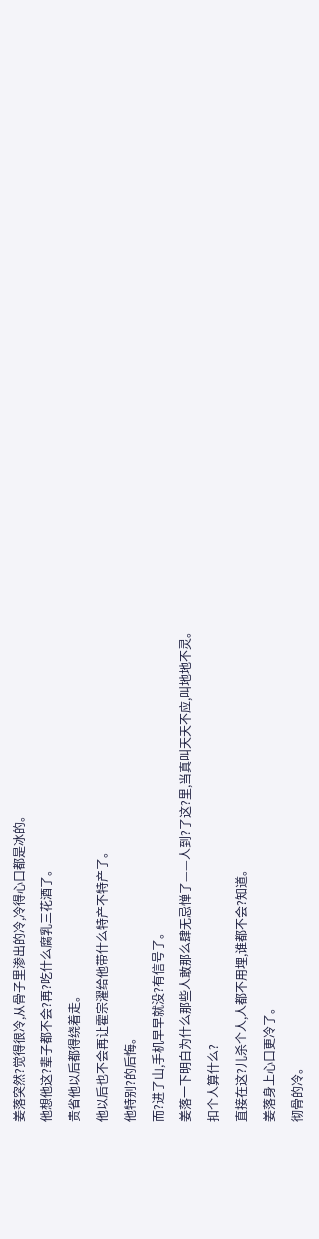姜落突然?觉得很冷,从骨子里渗出的冷,冷得心口都是冰的。
他想他这?辈子都不会?再?吃什么腐乳三花酒了。
贵省他以后都得绕着走。
他以后也不会再让霍宗濯给他带什么特产不特产了。
他特别?的后悔。
而?进了山,手机早早就没?有信号了。
姜落一下明白为什么那些人敢那么肆无忌惮了——人到?了这?里,当真叫天天不应,叫地地不灵。
扣个人算什么?
直接在这?儿杀个人,人都不用埋,谁都不会?知道。
姜落身上心口更冷了。
彻骨的冷。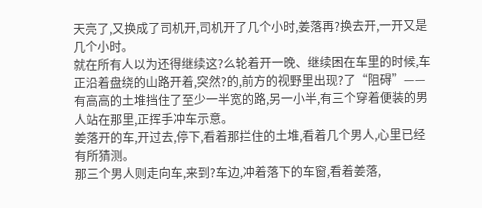天亮了,又换成了司机开,司机开了几个小时,姜落再?换去开,一开又是几个小时。
就在所有人以为还得继续这?么轮着开一晚、继续困在车里的时候,车正沿着盘绕的山路开着,突然?的,前方的视野里出现?了“阻碍”——
有高高的土堆挡住了至少一半宽的路,另一小半,有三个穿着便装的男人站在那里,正挥手冲车示意。
姜落开的车,开过去,停下,看着那拦住的土堆,看着几个男人,心里已经有所猜测。
那三个男人则走向车,来到?车边,冲着落下的车窗,看着姜落,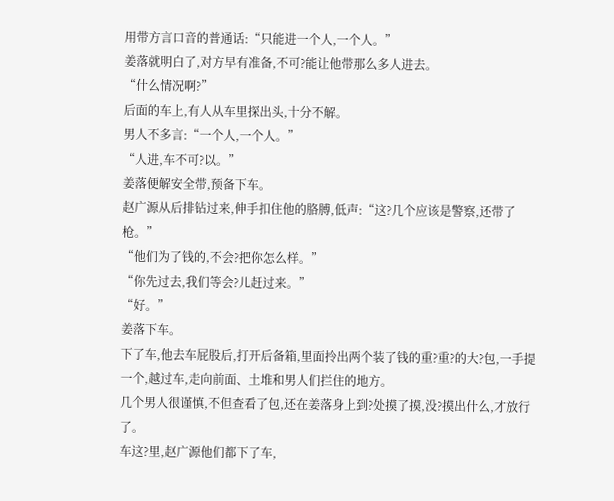用带方言口音的普通话:“只能进一个人,一个人。”
姜落就明白了,对方早有准备,不可?能让他带那么多人进去。
“什么情况啊?”
后面的车上,有人从车里探出头,十分不解。
男人不多言:“一个人,一个人。”
“人进,车不可?以。”
姜落便解安全带,预备下车。
赵广源从后排钻过来,伸手扣住他的胳膊,低声:“这?几个应该是警察,还带了枪。”
“他们为了钱的,不会?把你怎么样。”
“你先过去,我们等会?儿赶过来。”
“好。”
姜落下车。
下了车,他去车屁股后,打开后备箱,里面拎出两个装了钱的重?重?的大?包,一手提一个,越过车,走向前面、土堆和男人们拦住的地方。
几个男人很谨慎,不但查看了包,还在姜落身上到?处摸了摸,没?摸出什么,才放行了。
车这?里,赵广源他们都下了车,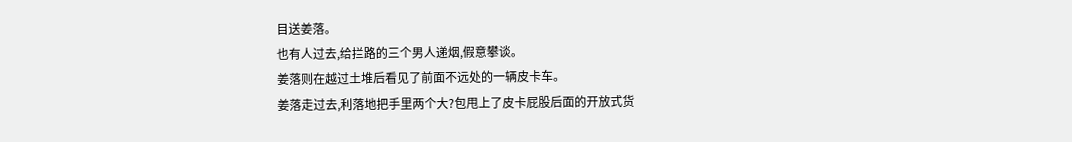目送姜落。
也有人过去,给拦路的三个男人递烟,假意攀谈。
姜落则在越过土堆后看见了前面不远处的一辆皮卡车。
姜落走过去,利落地把手里两个大?包甩上了皮卡屁股后面的开放式货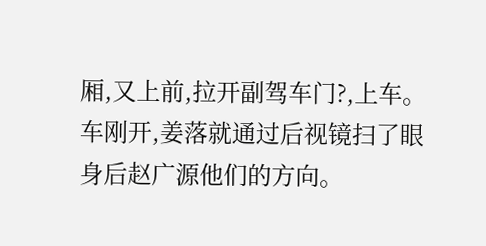厢,又上前,拉开副驾车门?,上车。
车刚开,姜落就通过后视镜扫了眼身后赵广源他们的方向。